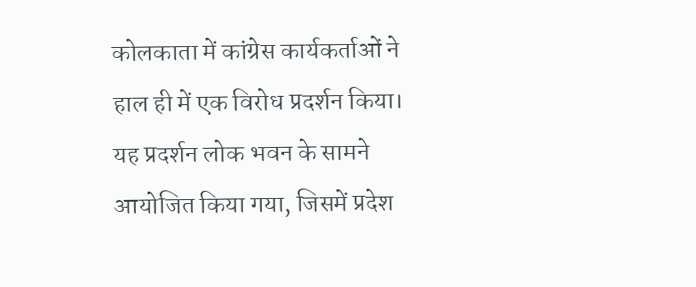कोलकाता में कांग्रेस कार्यकर्ताओं ने हाल ही में एक विरोध प्रदर्शन किया। यह प्रदर्शन लोक भवन के सामने आयोजित किया गया, जिसमें प्रदेश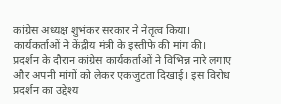कांग्रेस अध्यक्ष शुभंकर सरकार ने नेतृत्व किया। कार्यकर्ताओं ने केंद्रीय मंत्री के इस्तीफे की मांग की।
प्रदर्शन के दौरान कांग्रेस कार्यकर्ताओं ने विभिन्न नारे लगाए और अपनी मांगों को लेकर एकजुटता दिखाई। इस विरोध प्रदर्शन का उद्देश्य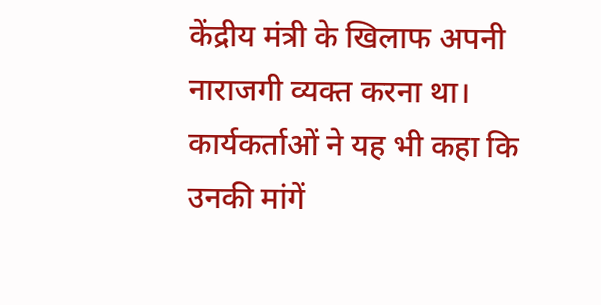केंद्रीय मंत्री के खिलाफ अपनी नाराजगी व्यक्त करना था। कार्यकर्ताओं ने यह भी कहा कि उनकी मांगें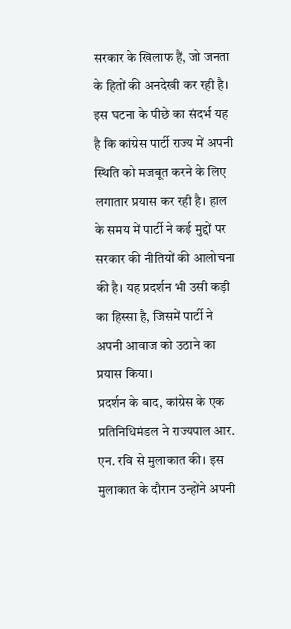सरकार के खिलाफ हैं, जो जनता के हितों की अनदेखी कर रही है।
इस घटना के पीछे का संदर्भ यह है कि कांग्रेस पार्टी राज्य में अपनी स्थिति को मजबूत करने के लिए लगातार प्रयास कर रही है। हाल के समय में पार्टी ने कई मुद्दों पर सरकार की नीतियों की आलोचना की है। यह प्रदर्शन भी उसी कड़ी का हिस्सा है, जिसमें पार्टी ने अपनी आवाज को उठाने का प्रयास किया।
प्रदर्शन के बाद, कांग्रेस के एक प्रतिनिधिमंडल ने राज्यपाल आर. एन. रवि से मुलाकात की। इस मुलाकात के दौरान उन्होंने अपनी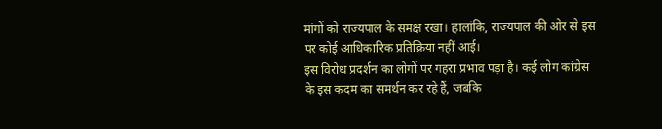मांगों को राज्यपाल के समक्ष रखा। हालांकि, राज्यपाल की ओर से इस पर कोई आधिकारिक प्रतिक्रिया नहीं आई।
इस विरोध प्रदर्शन का लोगों पर गहरा प्रभाव पड़ा है। कई लोग कांग्रेस के इस कदम का समर्थन कर रहे हैं, जबकि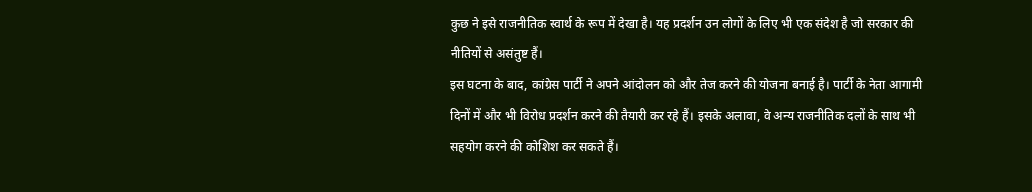कुछ ने इसे राजनीतिक स्वार्थ के रूप में देखा है। यह प्रदर्शन उन लोगों के लिए भी एक संदेश है जो सरकार की नीतियों से असंतुष्ट हैं।
इस घटना के बाद, कांग्रेस पार्टी ने अपने आंदोलन को और तेज करने की योजना बनाई है। पार्टी के नेता आगामी दिनों में और भी विरोध प्रदर्शन करने की तैयारी कर रहे हैं। इसके अलावा, वे अन्य राजनीतिक दलों के साथ भी सहयोग करने की कोशिश कर सकते हैं।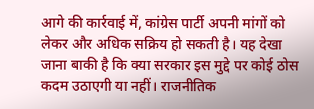आगे की कार्रवाई में, कांग्रेस पार्टी अपनी मांगों को लेकर और अधिक सक्रिय हो सकती है। यह देखा जाना बाकी है कि क्या सरकार इस मुद्दे पर कोई ठोस कदम उठाएगी या नहीं। राजनीतिक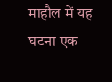माहौल में यह घटना एक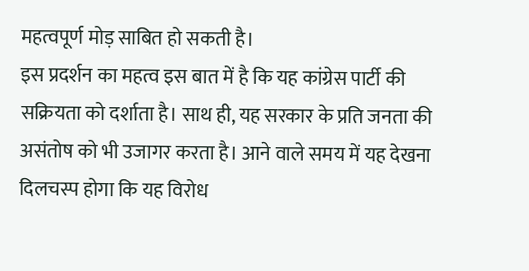महत्वपूर्ण मोड़ साबित हो सकती है।
इस प्रदर्शन का महत्व इस बात में है कि यह कांग्रेस पार्टी की सक्रियता को दर्शाता है। साथ ही, यह सरकार के प्रति जनता की असंतोष को भी उजागर करता है। आने वाले समय में यह देखना दिलचस्प होगा कि यह विरोध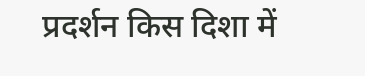प्रदर्शन किस दिशा में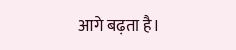आगे बढ़ता है।